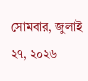সোমবার, জুলাই ২৭, ২০২৬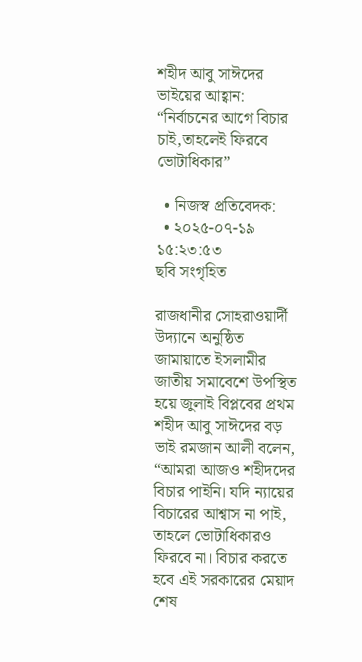শহীদ আবু সাঈদের ভাইয়ের আহ্বান: “নির্বাচনের আগে বিচার চাই,তাহলেই ফিরবে ভোটাধিকার”

  • নিজস্ব প্রতিবেদক:
  • ২০২৫-০৭-১৯ ১৫:২৩:৫৩
ছবি সংগৃহিত

রাজধানীর সোহরাওয়ার্দী উদ্যানে অনুষ্ঠিত জামায়াতে ইসলামীর জাতীয় সমাবেশে উপস্থিত হয়ে জুলাই বিপ্লবের প্রথম শহীদ আবু সাঈদের বড় ভাই রমজান আলী বলেন, “আমরা আজও শহীদদের বিচার পাইনি। যদি ন্যায়ের বিচারের আশ্বাস না পাই, তাহলে ভোটাধিকারও ফিরবে না। বিচার করতে হবে এই সরকারের মেয়াদ শেষ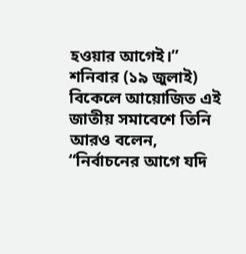হওয়ার আগেই।”
শনিবার (১৯ জুলাই) বিকেলে আয়োজিত এই জাতীয় সমাবেশে তিনি আরও বলেন, “নির্বাচনের আগে যদি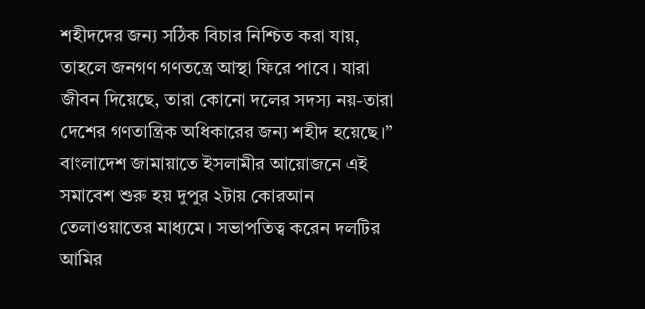শহীদদের জন্য সঠিক বিচার নিশ্চিত করা যায়, তাহলে জনগণ গণতন্ত্রে আস্থা ফিরে পাবে। যারা জীবন দিয়েছে, তারা কোনো দলের সদস্য নয়-তারা দেশের গণতান্ত্রিক অধিকারের জন্য শহীদ হয়েছে।”
বাংলাদেশ জামায়াতে ইসলামীর আয়োজনে এই সমাবেশ শুরু হয় দুপুর ২টায় কোরআন তেলাওয়াতের মাধ্যমে। সভাপতিত্ব করেন দলটির আমির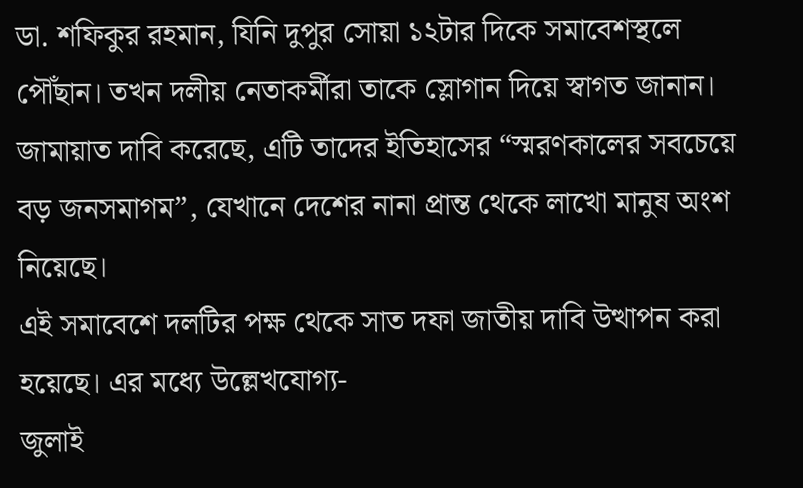ডা. শফিকুর রহমান, যিনি দুপুর সোয়া ১২টার দিকে সমাবেশস্থলে পৌঁছান। তখন দলীয় নেতাকর্মীরা তাকে স্লোগান দিয়ে স্বাগত জানান।
জামায়াত দাবি করেছে, এটি তাদের ইতিহাসের “স্মরণকালের সবচেয়ে বড় জনসমাগম”, যেখানে দেশের নানা প্রান্ত থেকে লাখো মানুষ অংশ নিয়েছে।
এই সমাবেশে দলটির পক্ষ থেকে সাত দফা জাতীয় দাবি উত্থাপন করা হয়েছে। এর মধ্যে উল্লেখযোগ্য-
জুলাই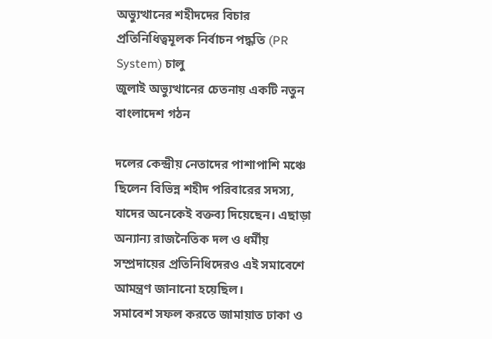অভ্যুত্থানের শহীদদের বিচার
প্রতিনিধিত্বমূলক নির্বাচন পদ্ধতি (PR System) চালু
জুলাই অভ্যুত্থানের চেতনায় একটি নতুন বাংলাদেশ গঠন

দলের কেন্দ্রীয় নেতাদের পাশাপাশি মঞ্চে ছিলেন বিভিন্ন শহীদ পরিবারের সদস্য, যাদের অনেকেই বক্তব্য দিয়েছেন। এছাড়া অন্যান্য রাজনৈতিক দল ও ধর্মীয় সম্প্রদায়ের প্রতিনিধিদেরও এই সমাবেশে আমন্ত্রণ জানানো হয়েছিল।
সমাবেশ সফল করতে জামায়াত ঢাকা ও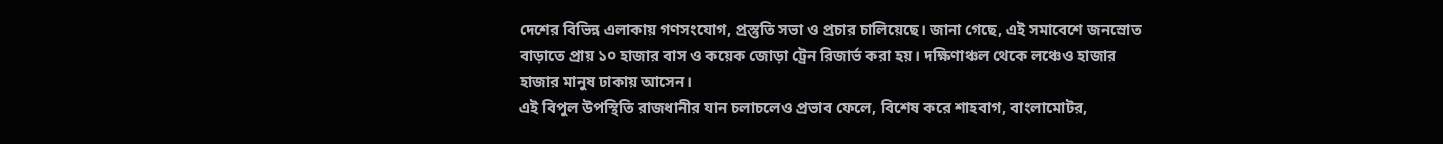দেশের বিভিন্ন এলাকায় গণসংযোগ, প্রস্তুতি সভা ও প্রচার চালিয়েছে। জানা গেছে, এই সমাবেশে জনস্রোত বাড়াতে প্রায় ১০ হাজার বাস ও কয়েক জোড়া ট্রেন রিজার্ভ করা হয়। দক্ষিণাঞ্চল থেকে লঞ্চেও হাজার হাজার মানুষ ঢাকায় আসেন।
এই বিপুল উপস্থিতি রাজধানীর যান চলাচলেও প্রভাব ফেলে, বিশেষ করে শাহবাগ, বাংলামোটর,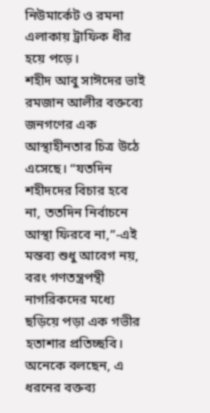নিউমার্কেট ও রমনা এলাকায় ট্রাফিক ধীর হয়ে পড়ে।
শহীদ আবু সাঈদের ভাই রমজান আলীর বক্তব্যে জনগণের এক আস্থাহীনতার চিত্র উঠে এসেছে। “যতদিন শহীদদের বিচার হবে না, ততদিন নির্বাচনে আস্থা ফিরবে না,”-এই মন্তব্য শুধু আবেগ নয়, বরং গণতন্ত্রপন্থী নাগরিকদের মধ্যে ছড়িয়ে পড়া এক গভীর হতাশার প্রতিচ্ছবি।
অনেকে বলছেন, এ ধরনের বক্তব্য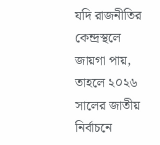যদি রাজনীতির কেন্দ্রস্থলে জায়গা পায়, তাহলে ২০২৬ সালের জাতীয় নির্বাচনে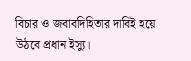বিচার ও জবাবদিহিতার দাবিই হয়ে উঠবে প্রধান ইস্যু।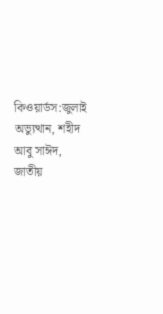কিওয়ার্ডস:জুলাই অভ্যুত্থান, শহীদ আবু সাঈদ, জাতীয়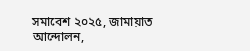সমাবেশ ২০২৫, জামায়াত আন্দোলন,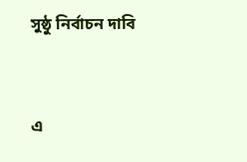সুষ্ঠু নির্বাচন দাবি


এ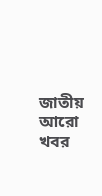জাতীয় আরো খবর